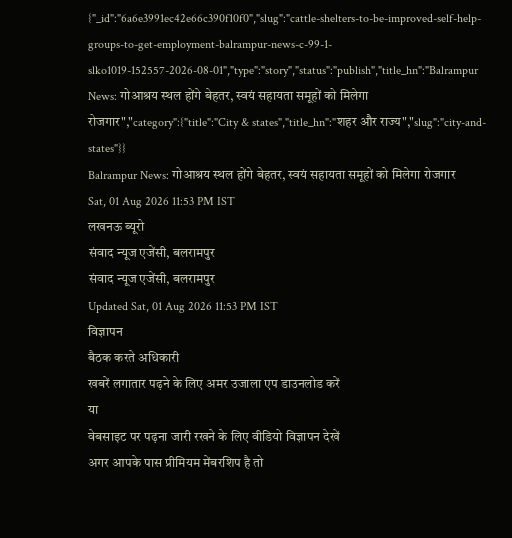{"_id":"6a6e3991ec42e66c390f10f0","slug":"cattle-shelters-to-be-improved-self-help-groups-to-get-employment-balrampur-news-c-99-1-slko1019-152557-2026-08-01","type":"story","status":"publish","title_hn":"Balrampur News: गोआश्रय स्थल होंगे बेहतर, स्वयं सहायता समूहों को मिलेगा रोजगार","category":{"title":"City & states","title_hn":"शहर और राज्य","slug":"city-and-states"}}
Balrampur News: गोआश्रय स्थल होंगे बेहतर, स्वयं सहायता समूहों को मिलेगा रोजगार
Sat, 01 Aug 2026 11:53 PM IST
लखनऊ ब्यूरो
संवाद न्यूज एजेंसी, बलरामपुर
संवाद न्यूज एजेंसी, बलरामपुर
Updated Sat, 01 Aug 2026 11:53 PM IST
विज्ञापन
बैठक करते अधिकारी
खबरें लगातार पढ़ने के लिए अमर उजाला एप डाउनलोड करें
या
वेबसाइट पर पढ़ना जारी रखने के लिए वीडियो विज्ञापन देखें
अगर आपके पास प्रीमियम मेंबरशिप है तो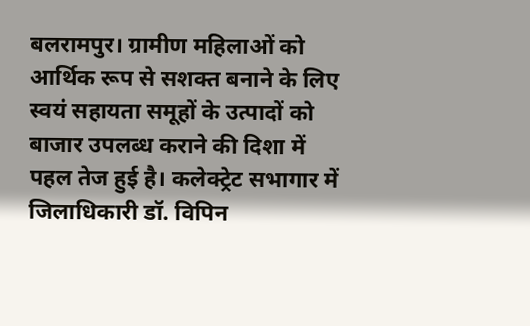बलरामपुर। ग्रामीण महिलाओं को आर्थिक रूप से सशक्त बनाने के लिए स्वयं सहायता समूहों के उत्पादों को बाजार उपलब्ध कराने की दिशा में पहल तेज हुई है। कलेक्ट्रेट सभागार में जिलाधिकारी डॉ. विपिन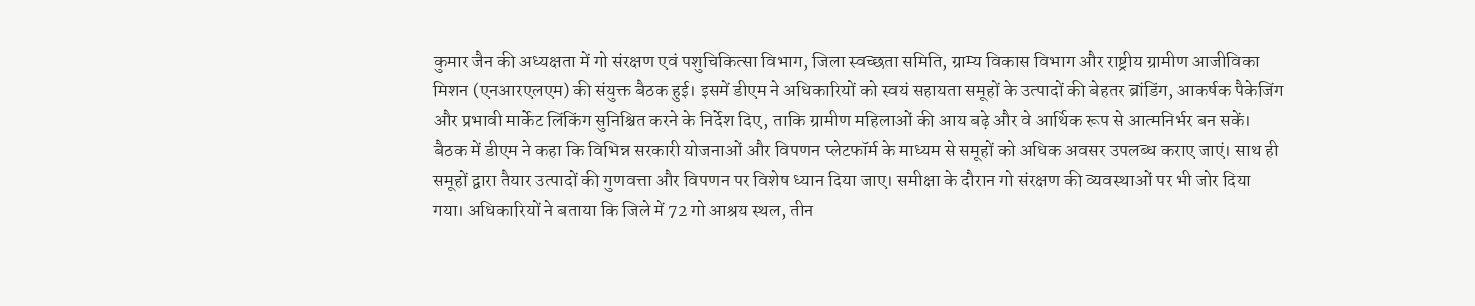कुमार जैन की अध्यक्षता में गो संरक्षण एवं पशुचिकित्सा विभाग, जिला स्वच्छता समिति, ग्राम्य विकास विभाग और राष्ट्रीय ग्रामीण आजीविका मिशन (एनआरएलएम) की संयुक्त बैठक हुई। इसमें डीएम ने अधिकारियों को स्वयं सहायता समूहों के उत्पादों की बेहतर ब्रांडिंग, आकर्षक पैकेजिंग और प्रभावी मार्केट लिंकिंग सुनिश्चित करने के निर्देश दिए, ताकि ग्रामीण महिलाओं की आय बढ़े और वे आर्थिक रूप से आत्मनिर्भर बन सकें।
बैठक में डीएम ने कहा कि विभिन्न सरकारी योजनाओं और विपणन प्लेटफॉर्म के माध्यम से समूहों को अधिक अवसर उपलब्ध कराए जाएं। साथ ही समूहों द्वारा तैयार उत्पादों की गुणवत्ता और विपणन पर विशेष ध्यान दिया जाए। समीक्षा के दौरान गो संरक्षण की व्यवस्थाओं पर भी जोर दिया गया। अधिकारियों ने बताया कि जिले में 72 गो आश्रय स्थल, तीन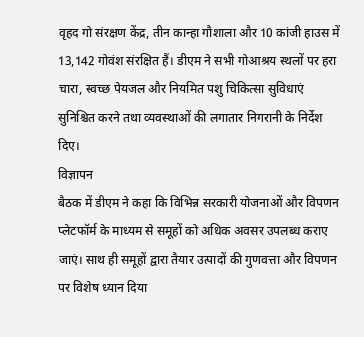वृहद गो संरक्षण केंद्र, तीन कान्हा गौशाला और 10 कांजी हाउस में 13,142 गोवंश संरक्षित हैं। डीएम ने सभी गोआश्रय स्थलों पर हरा चारा, स्वच्छ पेयजल और नियमित पशु चिकित्सा सुविधाएं सुनिश्चित करने तथा व्यवस्थाओं की लगातार निगरानी के निर्देश दिए।
विज्ञापन
बैठक में डीएम ने कहा कि विभिन्न सरकारी योजनाओं और विपणन प्लेटफॉर्म के माध्यम से समूहों को अधिक अवसर उपलब्ध कराए जाएं। साथ ही समूहों द्वारा तैयार उत्पादों की गुणवत्ता और विपणन पर विशेष ध्यान दिया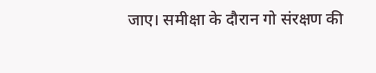जाए। समीक्षा के दौरान गो संरक्षण की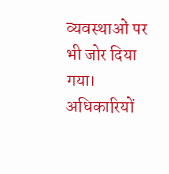व्यवस्थाओं पर भी जोर दिया गया। अधिकारियों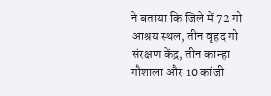ने बताया कि जिले में 72 गो आश्रय स्थल, तीन वृहद गो संरक्षण केंद्र, तीन कान्हा गौशाला और 10 कांजी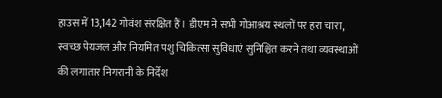हाउस में 13,142 गोवंश संरक्षित हैं। डीएम ने सभी गोआश्रय स्थलों पर हरा चारा, स्वच्छ पेयजल और नियमित पशु चिकित्सा सुविधाएं सुनिश्चित करने तथा व्यवस्थाओं की लगातार निगरानी के निर्देश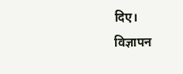दिए।
विज्ञापन